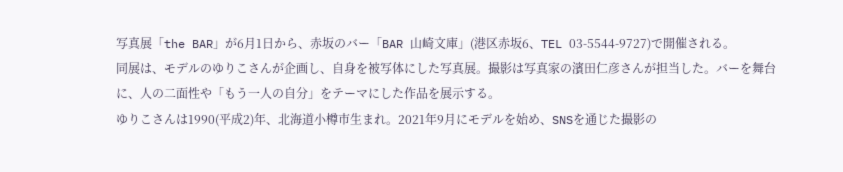写真展「the BAR」が6月1日から、赤坂のバー「BAR 山崎文庫」(港区赤坂6、TEL 03-5544-9727)で開催される。
同展は、モデルのゆりこさんが企画し、自身を被写体にした写真展。撮影は写真家の濱田仁彦さんが担当した。バーを舞台に、人の二面性や「もう一人の自分」をテーマにした作品を展示する。
ゆりこさんは1990(平成2)年、北海道小樽市生まれ。2021年9月にモデルを始め、SNSを通じた撮影の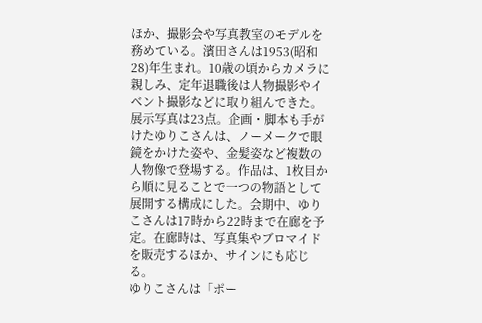ほか、撮影会や写真教室のモデルを務めている。濱田さんは1953(昭和28)年生まれ。10歳の頃からカメラに親しみ、定年退職後は人物撮影やイベント撮影などに取り組んできた。
展示写真は23点。企画・脚本も手がけたゆりこさんは、ノーメークで眼鏡をかけた姿や、金髪姿など複数の人物像で登場する。作品は、1枚目から順に見ることで一つの物語として展開する構成にした。会期中、ゆりこさんは17時から22時まで在廊を予定。在廊時は、写真集やブロマイドを販売するほか、サインにも応じる。
ゆりこさんは「ポー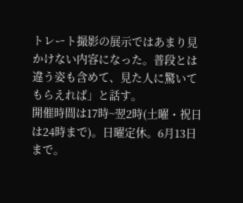トレート撮影の展示ではあまり見かけない内容になった。普段とは違う姿も含めて、見た人に驚いてもらえれば」と話す。
開催時間は17時~翌2時(土曜・祝日は24時まで)。日曜定休。6月13日まで。